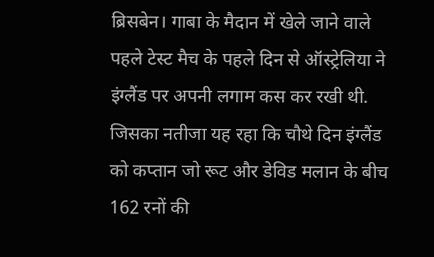ब्रिसबेन। गाबा के मैदान में खेले जाने वाले पहले टेस्ट मैच के पहले दिन से ऑस्ट्रेलिया ने इंग्लैंड पर अपनी लगाम कस कर रखी थी. जिसका नतीजा यह रहा कि चौथे दिन इंग्लैंड को कप्तान जो रूट और डेविड मलान के बीच 162 रनों की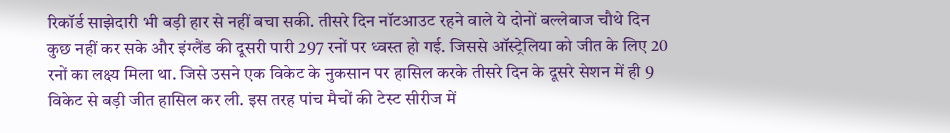रिकॉर्ड साझेदारी भी बड़ी हार से नहीं बचा सकी. तीसरे दिन नॉटआउट रहने वाले ये दोनों बल्लेबाज चौथे दिन कुछ नहीं कर सके और इंग्लैंड की दूसरी पारी 297 रनों पर ध्वस्त हो गई. जिससे ऑस्ट्रेलिया को जीत के लिए 20 रनों का लक्ष्य मिला था. जिसे उसने एक विकेट के नुकसान पर हासिल करके तीसरे दिन के दूसरे सेशन में ही 9 विकेट से बड़ी जीत हासिल कर ली. इस तरह पांच मैचों की टेस्ट सीरीज में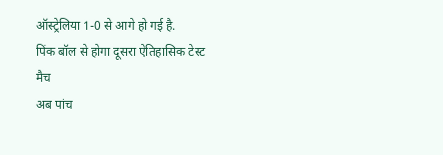ऑस्ट्रेलिया 1-0 से आगे हो गई है.
पिंक बॉल से होगा दूसरा ऐतिहासिक टेस्ट मैच
अब पांच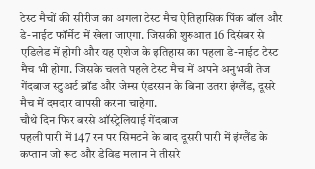टेस्ट मैचों की सीरीज का अगला टेस्ट मैच ऐतिहासिक पिंक बॉल और डे-नाईट फॉर्मेट में खेला जाएगा. जिसकी शुरुआत 16 दिसंबर से एडिलेड में होगी और यह एशेज के इतिहास का पहला डे-नाईट टेस्ट मैच भी होगा. जिसके चलते पहले टेस्ट मैच में अपने अनुभवी तेज गेंदबाज स्टुअर्ट ब्रॉड और जेम्स एंडरसन के बिना उतरा इंग्लैंड, दूसरे मैच में दमदार वापसी करना चाहेगा.
चौथे दिन फिर बरसे ऑस्ट्रेलियाई गेंदबाज
पहली पारी में 147 रन पर सिमटने के बाद दूसरी पारी में इंग्लैंड के कप्तान जो रूट और डेविड मलान ने तीसरे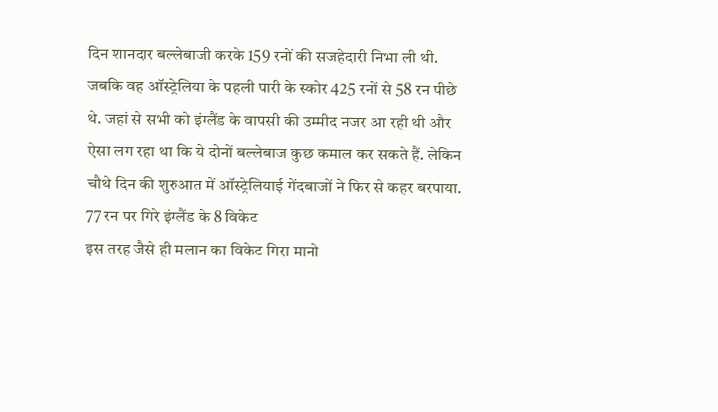दिन शानदार बल्लेबाजी करके 159 रनों की सजहेदारी निभा ली थी. जबकि वह ऑस्ट्रेलिया के पहली पारी के स्कोर 425 रनों से 58 रन पीछे थे. जहां से सभी को इंग्लैंड के वापसी की उम्मीद नजर आ रही थी और ऐसा लग रहा था कि ये दोनों बल्लेबाज कुछ कमाल कर सकते हैं. लेकिन चौथे दिन की शुरुआत में ऑस्ट्रेलियाई गेंदबाजों ने फिर से कहर बरपाया.
77 रन पर गिरे इंग्लैंड के 8 विकेट
इस तरह जैसे ही मलान का विकेट गिरा मानो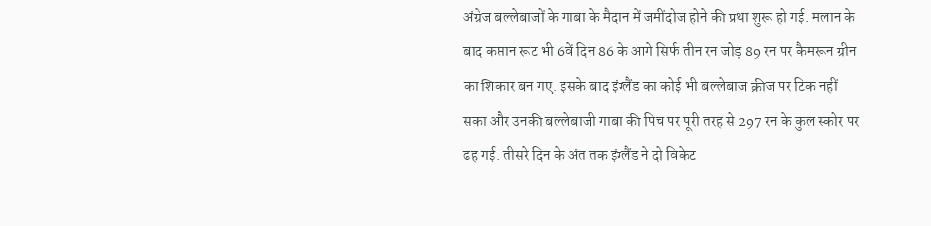अंग्रेज बल्लेबाजों के गाबा के मैदान में जमींदोज होने की प्रथा शुरू हो गई. मलान के बाद कप्तान रूट भी 6वें दिन 86 के आगे सिर्फ तीन रन जोड़ 89 रन पर कैमरून ग्रीन का शिकार बन गए. इसके बाद इंग्लैंड का कोई भी बल्लेबाज क्रीज पर टिक नहीं सका और उनकी बल्लेबाजी गाबा की पिच पर पूरी तरह से 297 रन के कुल स्कोर पर ढह गई. तीसरे दिन के अंत तक इंग्लैंड ने दो विकेट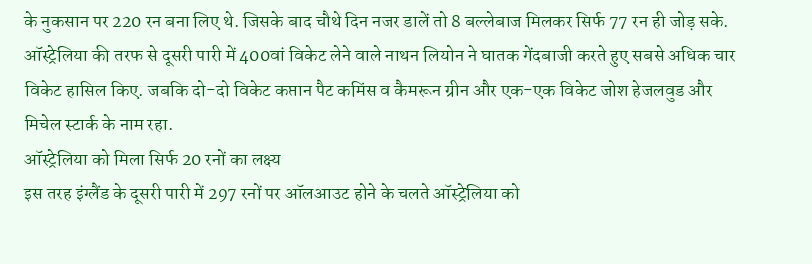के नुकसान पर 220 रन बना लिए थे. जिसके बाद चौथे दिन नजर डालें तो 8 बल्लेबाज मिलकर सिर्फ 77 रन ही जोड़ सके. ऑस्ट्रेलिया की तरफ से दूसरी पारी में 400वां विकेट लेने वाले नाथन लियोन ने घातक गेंदबाजी करते हुए सबसे अधिक चार विकेट हासिल किए. जबकि दो-दो विकेट कप्तान पैट कमिंस व कैमरून ग्रीन और एक-एक विकेट जोश हेजलवुड और मिचेल स्टार्क के नाम रहा.
ऑस्ट्रेलिया को मिला सिर्फ 20 रनों का लक्ष्य
इस तरह इंग्लैंड के दूसरी पारी में 297 रनों पर ऑलआउट होने के चलते ऑस्ट्रेलिया को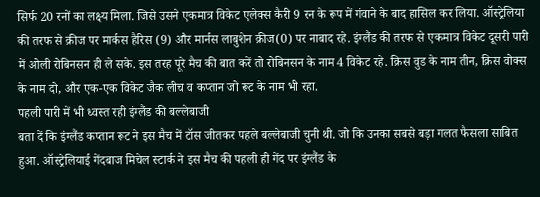सिर्फ 20 रनों का लक्ष्य मिला. जिसे उसने एकमात्र विकेट एलेक्स कैरी 9 रन के रूप में गंवाने के बाद हासिल कर लिया. ऑस्ट्रेलिया की तरफ से क्रीज पर मार्कस हैरिस (9) और मार्नस लाबुशेन क्रीज(0) पर नाबाद रहे. इंग्लैंड की तरफ से एकमात्र विकेट दूसरी पारी में ओली रोबिनसन ही ले सके. इस तरह पूरे मैच की बात करें तो रोबिनसन के नाम 4 विकेट रहे. क्रिस वुड के नाम तीन, क्रिस वोक्स के नाम दो, और एक-एक विकेट जैक लीच व कप्तान जो रूट के नाम भी रहा.
पहली पारी में भी ध्वस्त रही इंग्लैंड की बल्लेबाजी
बता दें कि इंग्लैंड कप्तान रूट ने इस मैच में टॉस जीतकर पहले बल्लेबाजी चुनी थी. जो कि उनका सबसे बड़ा गलत फैसला साबित हुआ. ऑस्ट्रेलियाई गेंदबाज मिचेल स्टार्क ने इस मैच की पहली ही गेंद पर इंग्लैंड के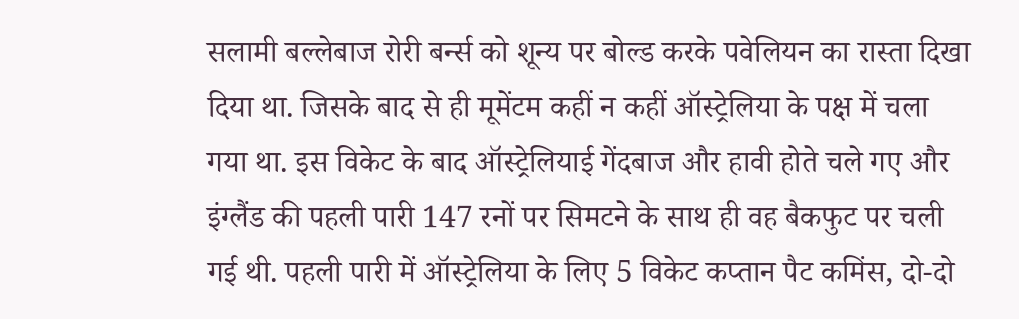सलामी बल्लेबाज रोरी बर्न्स को शून्य पर बोल्ड करके पवेलियन का रास्ता दिखा दिया था. जिसके बाद से ही मूमेंटम कहीं न कहीं ऑस्ट्रेलिया के पक्ष में चला गया था. इस विकेट के बाद ऑस्ट्रेलियाई गेंदबाज और हावी होते चले गए और इंग्लैंड की पहली पारी 147 रनों पर सिमटने के साथ ही वह बैकफुट पर चली गई थी. पहली पारी में ऑस्ट्रेलिया के लिए 5 विकेट कप्तान पैट कमिंस, दो-दो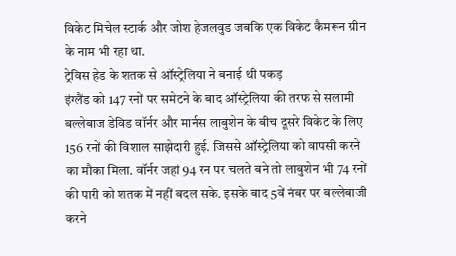विकेट मिचेल स्टार्क और जोश हेजलवुड जबकि एक विकेट कैमरून ग्रीन के नाम भी रहा था.
ट्रेविस हेड के शतक से ऑस्ट्रेलिया ने बनाई थी पकड़
इंग्लैंड को 147 रनों पर समेटने के बाद ऑस्ट्रेलिया की तरफ से सलामी बल्लेबाज डेविड वॉर्नर और मार्नस लाबुशेन के बीच दूसरे विकेट के लिए 156 रनों की विशाल साझेदारी हुई. जिससे ऑस्ट्रेलिया को वापसी करने का मौका मिला. वॉर्नर जहां 94 रन पर चलते बने तो लाबुशेन भी 74 रनों की पारी को शतक में नहीं बदल सके. इसके बाद 5वें नंबर पर बल्लेबाजी करने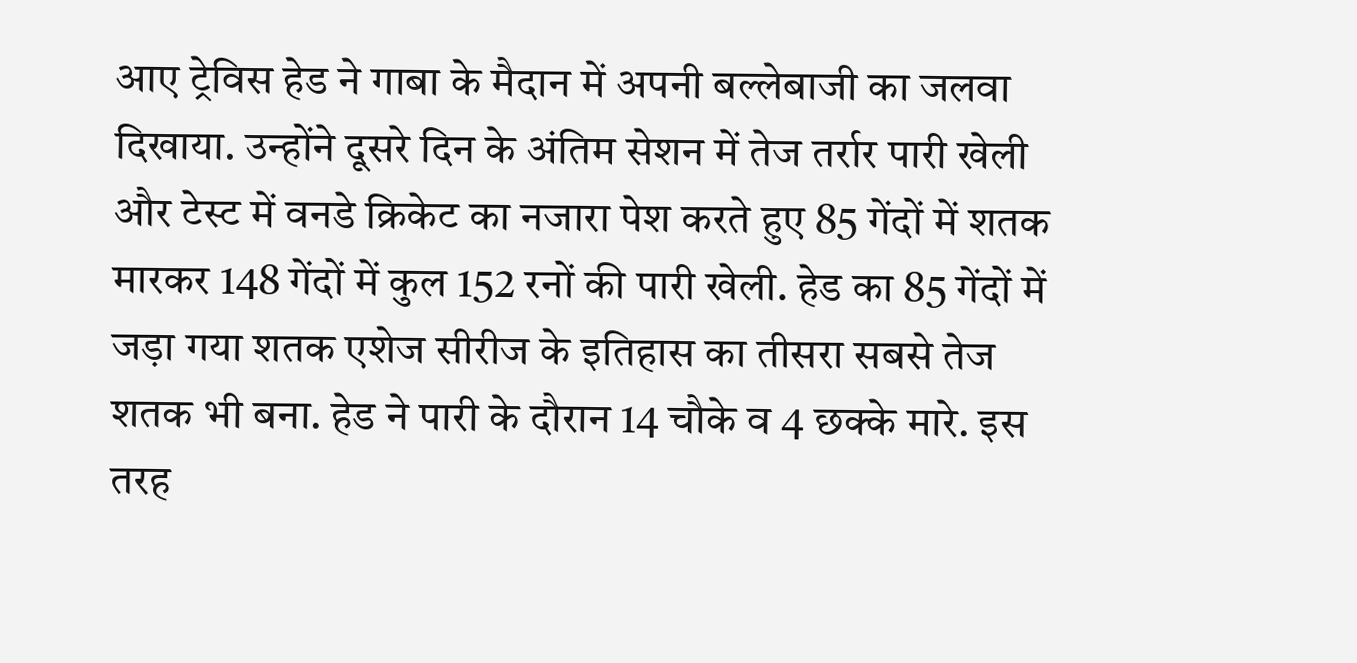आए ट्रेविस हेड ने गाबा के मैदान में अपनी बल्लेबाजी का जलवा दिखाया. उन्होंने दूसरे दिन के अंतिम सेशन में तेज तर्रार पारी खेली और टेस्ट में वनडे क्रिकेट का नजारा पेश करते हुए 85 गेंदों में शतक मारकर 148 गेंदों में कुल 152 रनों की पारी खेली. हेड का 85 गेंदों में जड़ा गया शतक एशेज सीरीज के इतिहास का तीसरा सबसे तेज शतक भी बना. हेड ने पारी के दौरान 14 चौके व 4 छक्के मारे. इस तरह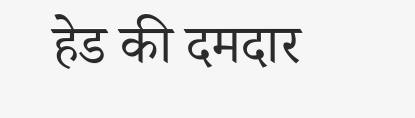हेड की दमदार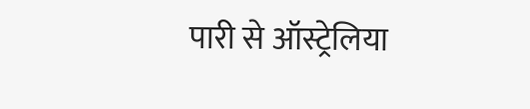पारी से ऑस्ट्रेलिया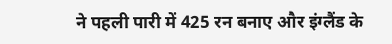ने पहली पारी में 425 रन बनाए और इंग्लैंड के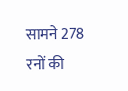सामने 278 रनों की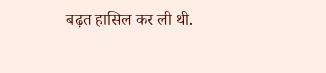बढ़त हासिल कर ली थी.